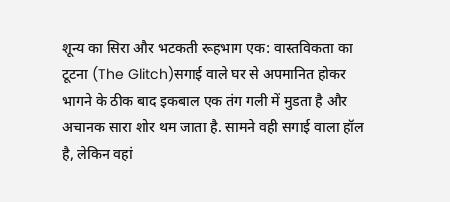शून्य का सिरा और भटकती रूहभाग एक: वास्तविकता का टूटना (The Glitch)सगाई वाले घर से अपमानित होकर भागने के ठीक बाद इकबाल एक तंग गली में मुडता है और अचानक सारा शोर थम जाता है. सामने वही सगाई वाला हॉल है, लेकिन वहां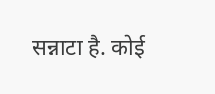सन्नाटा है. कोई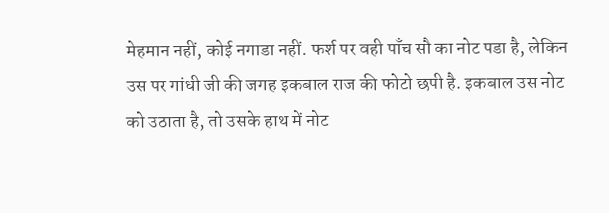मेहमान नहीं, कोई नगाडा नहीं. फर्श पर वही पाँच सौ का नोट पडा है, लेकिन उस पर गांधी जी की जगह इकबाल राज की फोटो छपी है. इकबाल उस नोट को उठाता है, तो उसके हाथ में नोट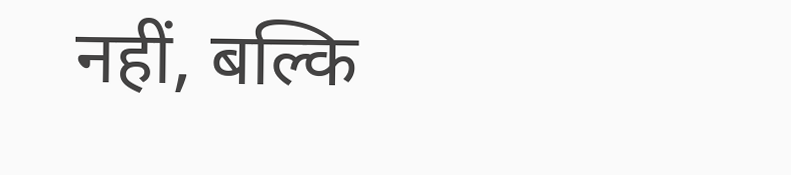नहीं, बल्कि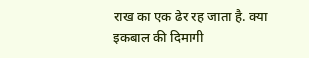राख का एक ढेर रह जाता है. क्या इकबाल की दिमागी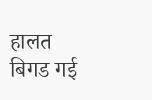हालत बिगड गई